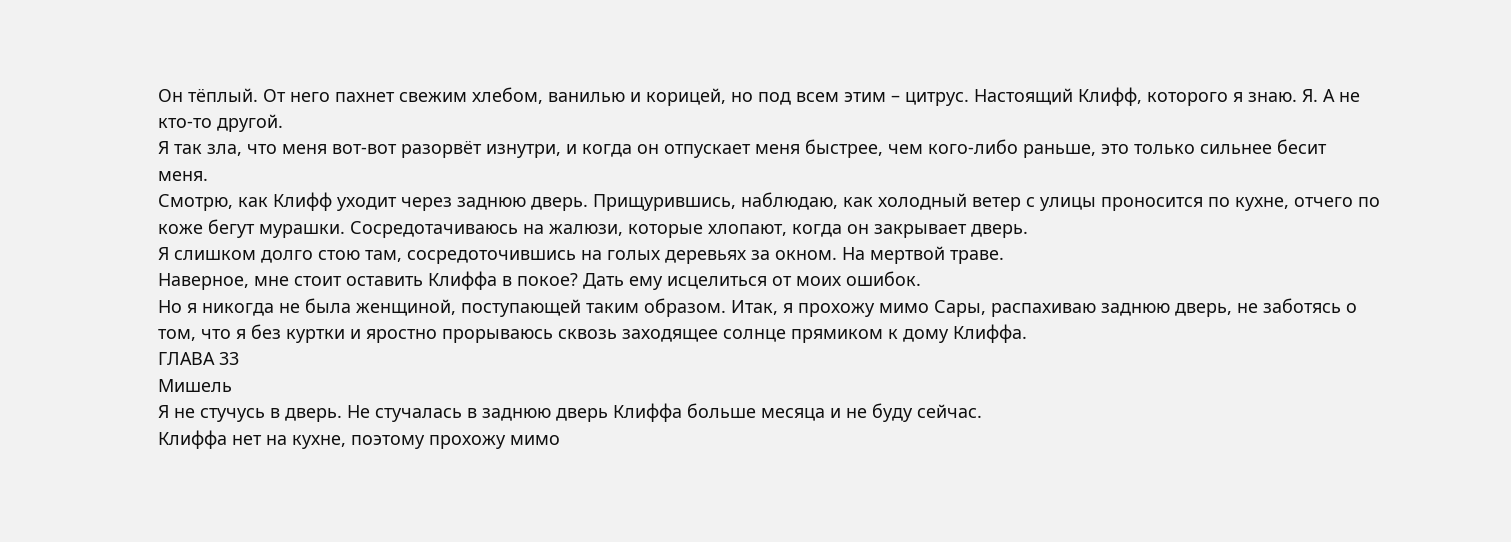Он тёплый. От него пахнет свежим хлебом, ванилью и корицей, но под всем этим – цитрус. Настоящий Клифф, которого я знаю. Я. А не кто-то другой.
Я так зла, что меня вот-вот разорвёт изнутри, и когда он отпускает меня быстрее, чем кого-либо раньше, это только сильнее бесит меня.
Смотрю, как Клифф уходит через заднюю дверь. Прищурившись, наблюдаю, как холодный ветер с улицы проносится по кухне, отчего по коже бегут мурашки. Сосредотачиваюсь на жалюзи, которые хлопают, когда он закрывает дверь.
Я слишком долго стою там, сосредоточившись на голых деревьях за окном. На мертвой траве.
Наверное, мне стоит оставить Клиффа в покое? Дать ему исцелиться от моих ошибок.
Но я никогда не была женщиной, поступающей таким образом. Итак, я прохожу мимо Сары, распахиваю заднюю дверь, не заботясь о том, что я без куртки и яростно прорываюсь сквозь заходящее солнце прямиком к дому Клиффа.
ГЛАВА 33
Мишель
Я не стучусь в дверь. Не стучалась в заднюю дверь Клиффа больше месяца и не буду сейчас.
Клиффа нет на кухне, поэтому прохожу мимо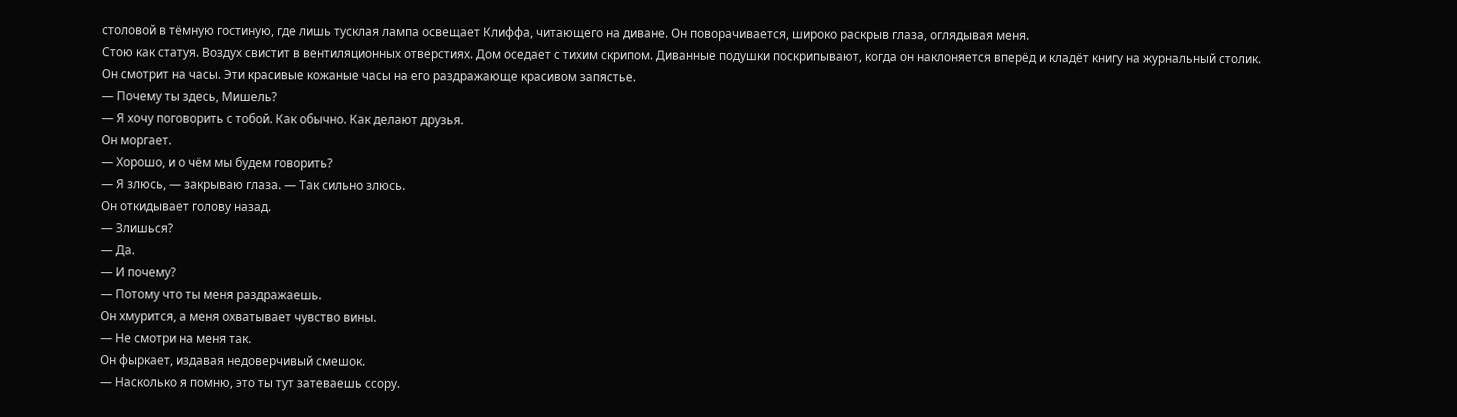столовой в тёмную гостиную, где лишь тусклая лампа освещает Клиффа, читающего на диване. Он поворачивается, широко раскрыв глаза, оглядывая меня.
Стою как статуя. Воздух свистит в вентиляционных отверстиях. Дом оседает с тихим скрипом. Диванные подушки поскрипывают, когда он наклоняется вперёд и кладёт книгу на журнальный столик.
Он смотрит на часы. Эти красивые кожаные часы на его раздражающе красивом запястье.
— Почему ты здесь, Мишель?
— Я хочу поговорить с тобой. Как обычно. Как делают друзья.
Он моргает.
— Хорошо, и о чём мы будем говорить?
— Я злюсь, — закрываю глаза. — Так сильно злюсь.
Он откидывает голову назад.
— Злишься?
— Да.
— И почему?
— Потому что ты меня раздражаешь.
Он хмурится, а меня охватывает чувство вины.
— Не смотри на меня так.
Он фыркает, издавая недоверчивый смешок.
— Насколько я помню, это ты тут затеваешь ссору.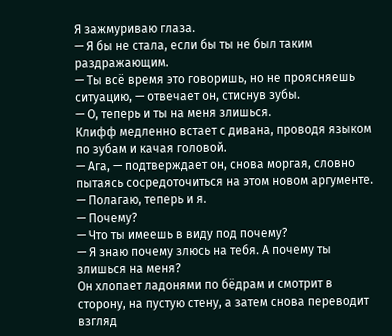Я зажмуриваю глаза.
— Я бы не стала, если бы ты не был таким раздражающим.
— Ты всё время это говоришь, но не проясняешь ситуацию, — отвечает он, стиснув зубы.
— О, теперь и ты на меня злишься.
Клифф медленно встает с дивана, проводя языком по зубам и качая головой.
— Ага, — подтверждает он, снова моргая, словно пытаясь сосредоточиться на этом новом аргументе. — Полагаю, теперь и я.
— Почему?
— Что ты имеешь в виду под почему?
— Я знаю почему злюсь на тебя. А почему ты злишься на меня?
Он хлопает ладонями по бёдрам и смотрит в сторону, на пустую стену, а затем снова переводит взгляд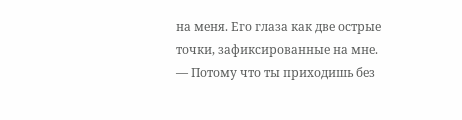на меня. Его глаза как две острые точки, зафиксированные на мне.
— Потому что ты приходишь без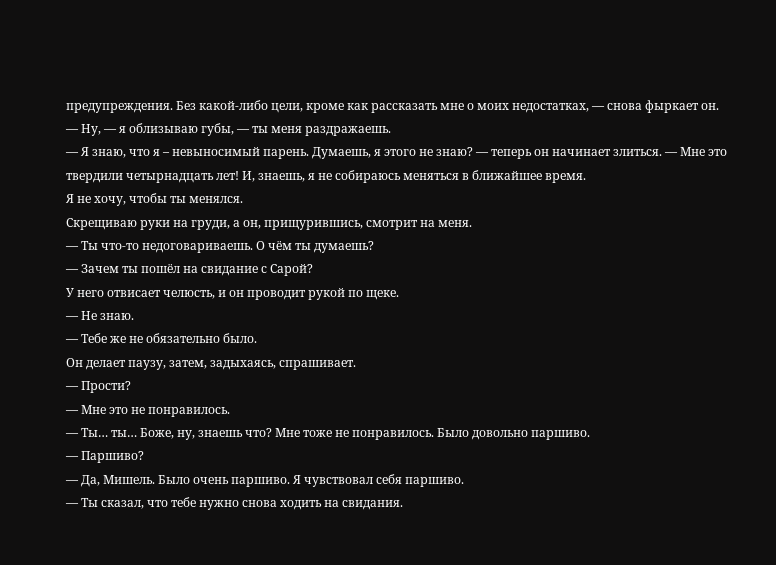предупреждения. Без какой-либо цели, кроме как рассказать мне о моих недостатках, — снова фыркает он.
— Ну, — я облизываю губы, — ты меня раздражаешь.
— Я знаю, что я – невыносимый парень. Думаешь, я этого не знаю? — теперь он начинает злиться. — Мне это твердили четырнадцать лет! И, знаешь, я не собираюсь меняться в ближайшее время.
Я не хочу, чтобы ты менялся.
Скрещиваю руки на груди, а он, прищурившись, смотрит на меня.
— Ты что-то недоговариваешь. О чём ты думаешь?
— Зачем ты пошёл на свидание с Сарой?
У него отвисает челюсть, и он проводит рукой по щеке.
— Не знаю.
— Тебе же не обязательно было.
Он делает паузу, затем, задыхаясь, спрашивает.
— Прости?
— Мне это не понравилось.
— Ты… ты… Боже, ну, знаешь что? Мне тоже не понравилось. Было довольно паршиво.
— Паршиво?
— Да, Мишель. Было очень паршиво. Я чувствовал себя паршиво.
— Ты сказал, что тебе нужно снова ходить на свидания.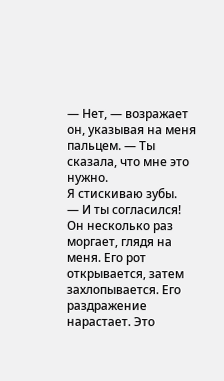— Нет, — возражает он, указывая на меня пальцем. — Ты сказала, что мне это нужно.
Я стискиваю зубы.
— И ты согласился!
Он несколько раз моргает, глядя на меня. Его рот открывается, затем захлопывается. Его раздражение нарастает. Это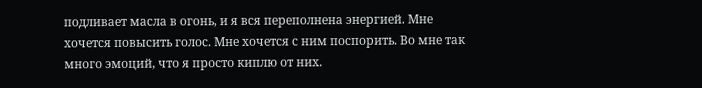подливает масла в огонь, и я вся переполнена энергией. Мне хочется повысить голос. Мне хочется с ним поспорить. Во мне так много эмоций, что я просто киплю от них.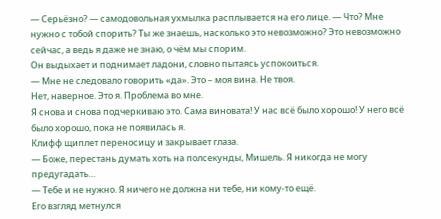— Серьёзно? — самодовольная ухмылка расплывается на его лице. — Что? Мне нужно с тобой спорить? Ты же знаешь, насколько это невозможно? Это невозможно сейчас, а ведь я даже не знаю, о чём мы спорим.
Он выдыхает и поднимает ладони, словно пытаясь успокоиться.
— Мне не следовало говорить «да». Это – моя вина. Не твоя.
Нет, наверное. Это я. Проблема во мне.
Я снова и снова подчеркиваю это. Сама виновата! У нас всё было хорошо! У него всё было хорошо, пока не появилась я.
Клифф щиплет переносицу и закрывает глаза.
— Боже, перестань думать хоть на полсекунды, Мишель. Я никогда не могу предугадать…
— Тебе и не нужно. Я ничего не должна ни тебе, ни кому-то ещё.
Его взгляд метнулся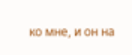ко мне, и он на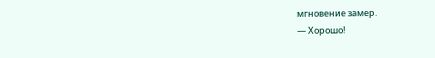мгновение замер.
— Хорошо!